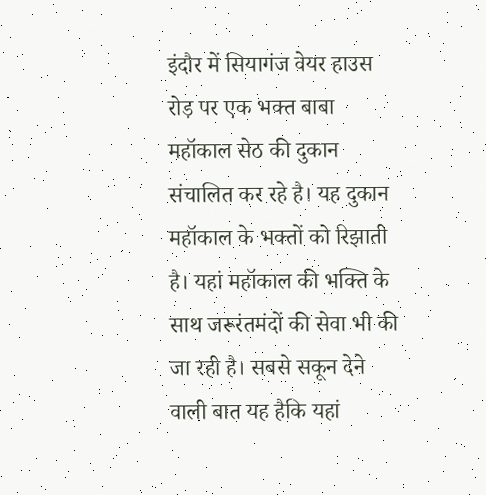इंदौर में सियागंज वेयर हाउस रोड़ पर एक भक्त बाबा महॉकाल सेठ की दुकान संचालित कर रहे है। यह दुकान महॉकाल के भक्तों को रिझाती है। यहां महॉकाल की भक्ति के साथ जरूरंतमंदों की सेवा भी की जा रही है। सबसे सकून देने वाली बात यह हैकि यहां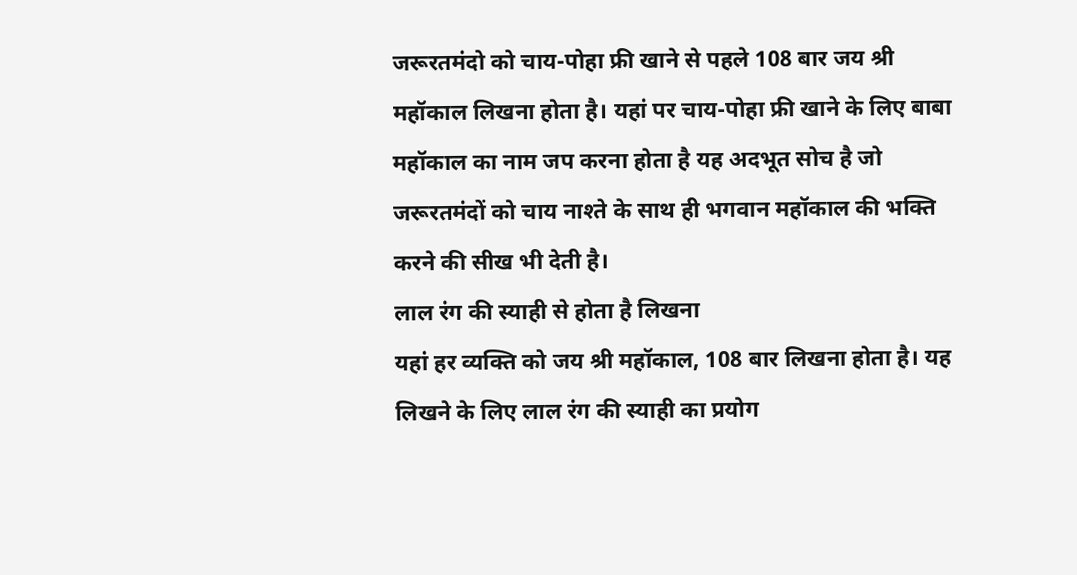जरूरतमंदो को चाय-पोहा फ्री खाने से पहले 108 बार जय श्री महॉकाल लिखना होता है। यहां पर चाय-पोहा फ्री खाने के लिए बाबा महॉकाल का नाम जप करना होता है यह अदभूत सोच है जो जरूरतमंदों को चाय नाश्ते के साथ ही भगवान महॉकाल की भक्ति करने की सीख भी देती है।
लाल रंग की स्याही से होता है लिखना
यहां हर व्यक्ति को जय श्री महॉकाल, 108 बार लिखना होता है। यह लिखने के लिए लाल रंग की स्याही का प्रयोग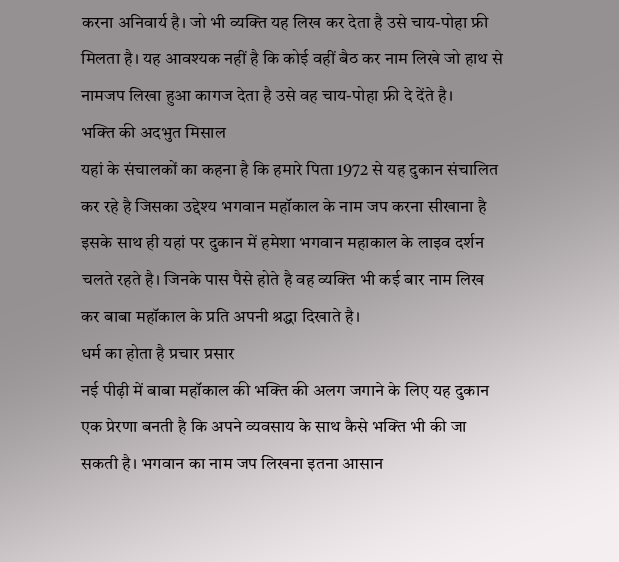करना अनिवार्य है। जो भी व्यक्ति यह लिख कर देता है उसे चाय-पोहा फ्री मिलता है। यह आवश्यक नहीं है कि कोई वहीं बैठ कर नाम लिखे जो हाथ से नामजप लिखा हुआ कागज देता है उसे वह चाय-पोहा फ्री दे देंते है।
भक्ति की अदभुत मिसाल
यहां के संचालकों का कहना है कि हमारे पिता 1972 से यह दुकान संचालित कर रहे है जिसका उद्देश्य भगवान महॉकाल के नाम जप करना सीखाना है इसके साथ ही यहां पर दुकान में हमेशा भगवान महाकाल के लाइव दर्शन चलते रहते है। जिनके पास पैसे होते है वह व्यक्ति भी कई बार नाम लिख कर बाबा महॉकाल के प्रति अपनी श्रद्धा दिखाते है।
धर्म का होता है प्रचार प्रसार
नई पीढ़ी में बाबा महॉकाल की भक्ति की अलग जगाने के लिए यह दुकान एक प्रेरणा बनती है कि अपने व्यवसाय के साथ कैसे भक्ति भी की जा सकती है। भगवान का नाम जप लिखना इतना आसान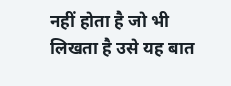नहीं होता है जो भी लिखता है उसे यह बात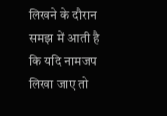लिखने के दौरान समझ में आती है कि यदि नामजप लिखा जाए तो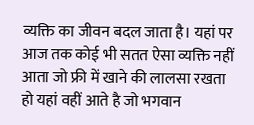व्यक्ति का जीवन बदल जाता है। यहां पर आज तक कोई भी सतत ऐसा व्यक्ति नहीं आता जो फ्री में खाने की लालसा रखता हो यहां वहीं आते है जो भगवान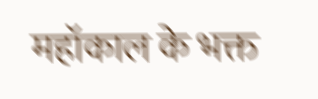महॉकाल के भक्त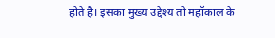होते है। इसका मुख्य उद्देश्य तो महॉकाल के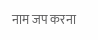नाम जप करना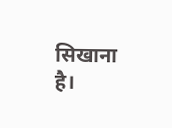सिखाना है।